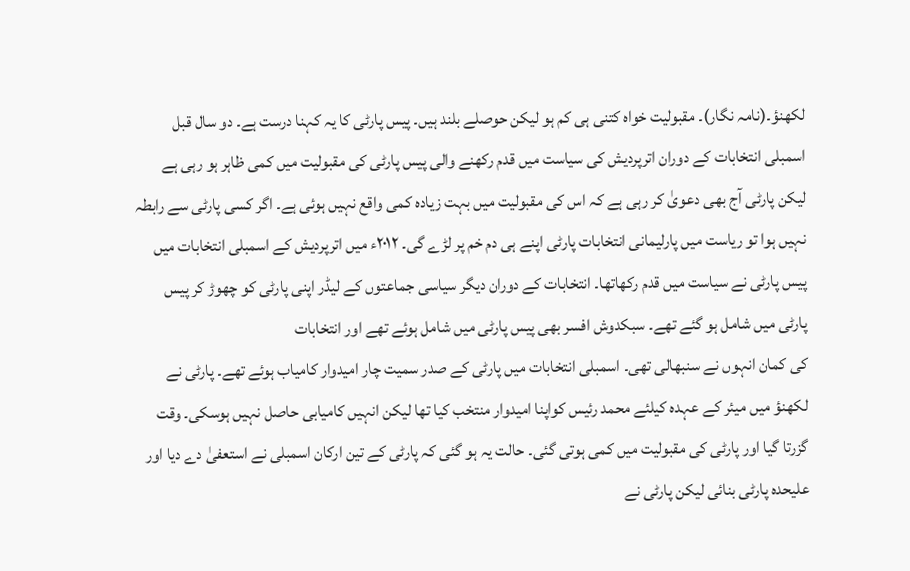لکھنؤ۔(نامہ نگار)۔ مقبولیت خواہ کتنی ہی کم ہو لیکن حوصلے بلند ہیں۔ پیس پارٹی کا یہ کہنا درست ہے۔ دو سال قبل اسمبلی انتخابات کے دوران اترپردیش کی سیاست میں قدم رکھنے والی پیس پارٹی کی مقبولیت میں کمی ظاہر ہو رہی ہے لیکن پارٹی آج بھی دعویٰ کر رہی ہے کہ اس کی مقبولیت میں بہت زیادہ کمی واقع نہیں ہوئی ہے۔ اگر کسی پارٹی سے رابطہ نہیں ہوا تو ریاست میں پارلیمانی انتخابات پارٹی اپنے ہی دم خم پر لڑے گی۔ ۲۰۱۲ء میں اترپردیش کے اسمبلی انتخابات میں پیس پارٹی نے سیاست میں قدم رکھاتھا۔ انتخابات کے دوران دیگر سیاسی جماعتوں کے لیڈر اپنی پارٹی کو چھوڑ کر پیس پارٹی میں شامل ہو گئے تھے۔ سبکدوش افسر بھی پیس پارٹی میں شامل ہوئے تھے اور انتخابات
کی کمان انہوں نے سنبھالی تھی۔ اسمبلی انتخابات میں پارٹی کے صدر سمیت چار امیدوار کامیاب ہوئے تھے۔ پارٹی نے لکھنؤ میں میئر کے عہدہ کیلئے محمد رئیس کواپنا امیدوار منتخب کیا تھا لیکن انہیں کامیابی حاصل نہیں ہوسکی۔ وقت گزرتا گیا اور پارٹی کی مقبولیت میں کمی ہوتی گئی۔ حالت یہ ہو گئی کہ پارٹی کے تین ارکان اسمبلی نے استعفیٰ دے دیا اور علیحدہ پارٹی بنائی لیکن پارٹی نے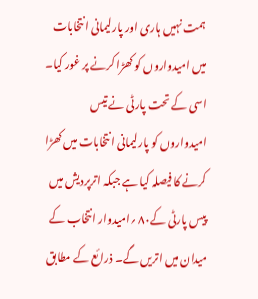ہمت نہیں ہاری اور پارلیمانی انتخابات میں امیدواروں کو کھڑا کرنے پر غور کیا۔ اسی کے تحت پارٹی نے تیس امیدواروں کو پارلیمانی انتخابات میں کھڑا کرنے کا فیصلہ کیا ہے جبکہ اترپردیش میں پیس پارٹی کے۸۰ ؍امیدوار انتخاب کے میدان میں اتریں گے۔ ذرائع کے مطابق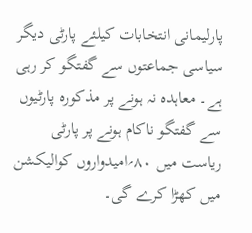پارلیمانی انتخابات کیلئے پارٹی دیگر سیاسی جماعتوں سے گفتگو کر رہی ہے۔ معاہدہ نہ ہونے پر مذکورہ پارٹیوں سے گفتگو ناکام ہونے پر پارٹی ریاست میں ۸۰؍امیدواروں کوالیکشن میں کھڑا کرے گی۔